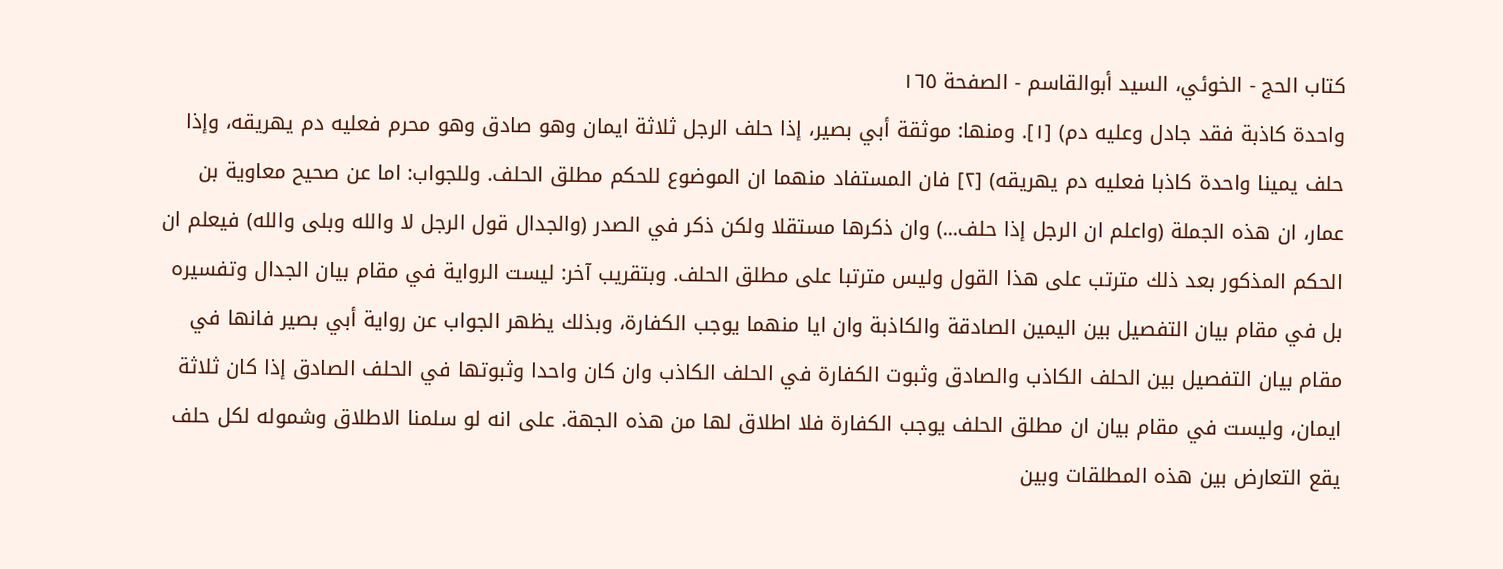كتاب الحج - الخوئي، السيد أبوالقاسم - الصفحة ١٦٥
واحدة كاذبة فقد جادل وعليه دم) [١]. ومنها: موثقة أبي بصير، إذا حلف الرجل ثلاثة ايمان وهو صادق وهو محرم فعليه دم يهريقه، وإذا حلف يمينا واحدة كاذبا فعليه دم يهريقه) [٢] فان المستفاد منهما ان الموضوع للحكم مطلق الحلف. وللجواب: اما عن صحيح معاوية بن عمار، ان هذه الجملة (واعلم ان الرجل إذا حلف...) وان ذكرها مستقلا ولكن ذكر في الصدر (والجدال قول الرجل لا والله وبلى والله) فيعلم ان الحكم المذكور بعد ذلك مترتب على هذا القول وليس مترتبا على مطلق الحلف. وبتقريب آخر: ليست الرواية في مقام بيان الجدال وتفسيره بل في مقام بيان التفصيل بين اليمين الصادقة والكاذبة وان ايا منهما يوجب الكفارة، وبذلك يظهر الجواب عن رواية أبي بصير فانها في مقام بيان التفصيل بين الحلف الكاذب والصادق وثبوت الكفارة في الحلف الكاذب وان كان واحدا وثبوتها في الحلف الصادق إذا كان ثلاثة ايمان، وليست في مقام بيان ان مطلق الحلف يوجب الكفارة فلا اطلاق لها من هذه الجهة. على انه لو سلمنا الاطلاق وشموله لكل حلف يقع التعارض بين هذه المطلقات وبين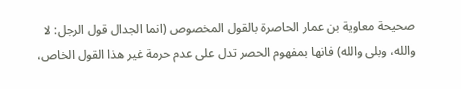صحيحة معاوية بن عمار الحاصرة بالقول المخصوص (انما الجدال قول الرجل: لا والله، وبلى والله) فانها بمفهوم الحصر تدل على عدم حرمة غير هذا القول الخاص،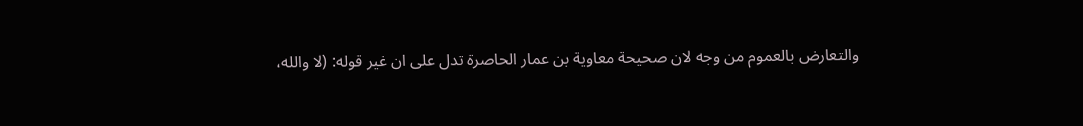والتعارض بالعموم من وجه لان صحيحة معاوية بن عمار الحاصرة تدل على ان غير قوله: (لا والله،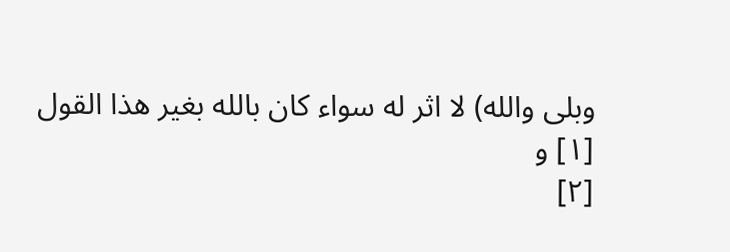وبلى والله) لا اثر له سواء كان بالله بغير هذا القول
[١] و
[٢]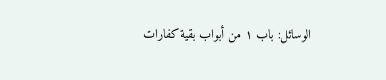الوسائل: باب ١ من أبواب بقية كفارات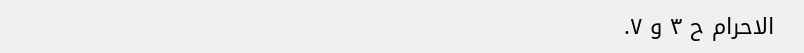الاحرام ح ٣ و ٧.